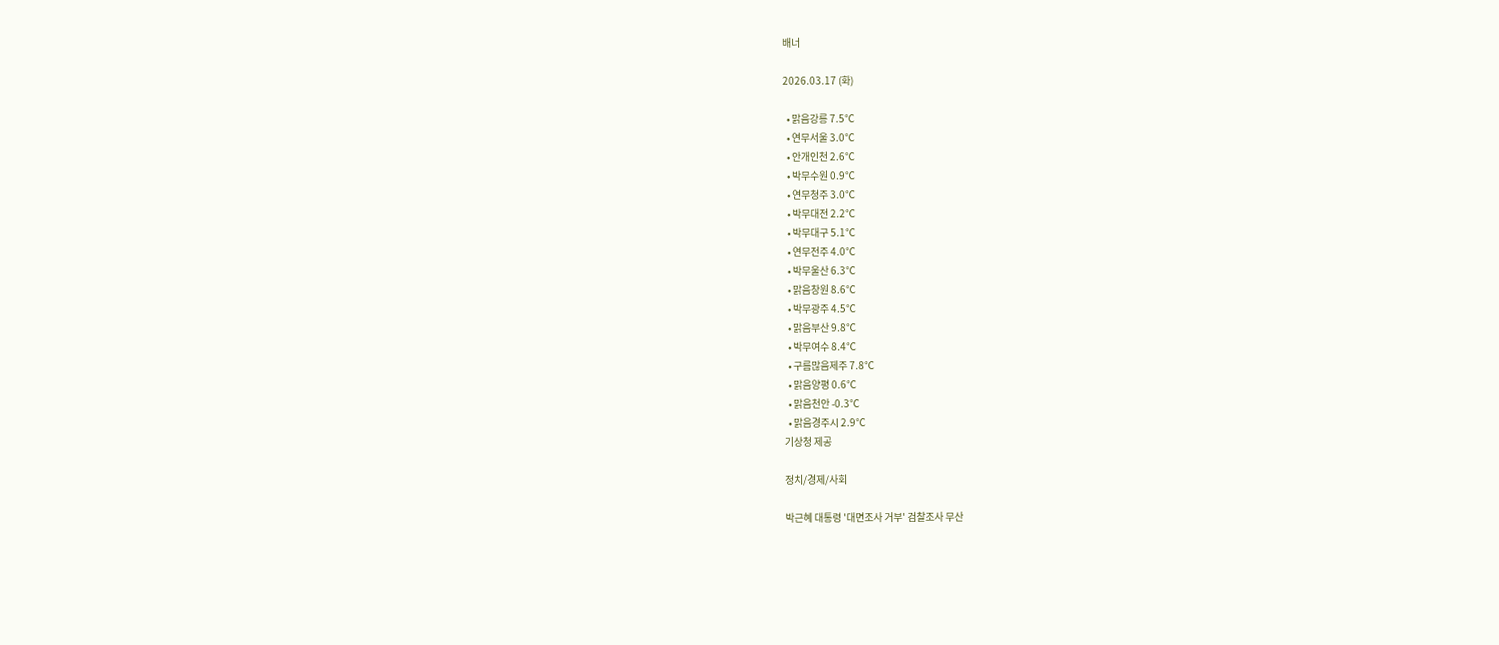배너

2026.03.17 (화)

  • 맑음강릉 7.5℃
  • 연무서울 3.0℃
  • 안개인천 2.6℃
  • 박무수원 0.9℃
  • 연무청주 3.0℃
  • 박무대전 2.2℃
  • 박무대구 5.1℃
  • 연무전주 4.0℃
  • 박무울산 6.3℃
  • 맑음창원 8.6℃
  • 박무광주 4.5℃
  • 맑음부산 9.8℃
  • 박무여수 8.4℃
  • 구름많음제주 7.8℃
  • 맑음양평 0.6℃
  • 맑음천안 -0.3℃
  • 맑음경주시 2.9℃
기상청 제공

정치/경제/사회

박근혜 대통령 '대면조사 거부' 검찰조사 무산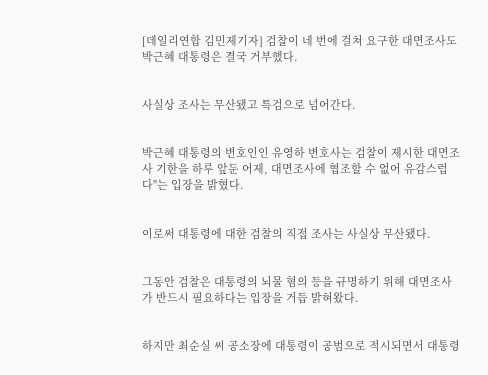[데일리연합 김민제기자] 검찰이 네 번에 걸쳐 요구한 대면조사도 박근혜 대통령은 결국 거부했다.


사실상 조사는 무산됐고 특검으로 넘어간다.


박근혜 대통령의 변호인인 유영하 변호사는 검찰이 제시한 대면조사 기한을 하루 앞둔 어제, 대면조사에 협조할 수 없어 유감스럽다"는 입장을 밝혔다.


이로써 대통령에 대한 검찰의 직접 조사는 사실상 무산됐다.


그동안 검찰은 대통령의 뇌물 혐의 등을 규명하기 위해 대면조사가 반드시 필요하다는 입장을 거듭 밝혀왔다.


하지만 최순실 씨 공소장에 대통령이 공범으로 적시되면서 대통령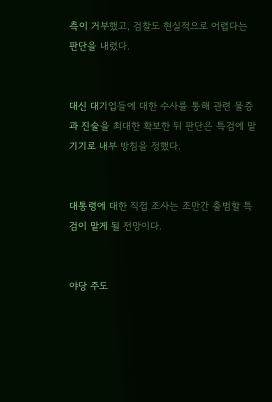측이 거부했고, 검찰도 현실적으로 어렵다는 판단을 내렸다.


대신 대기업들에 대한 수사를 통해 관련 물증과 진술을 최대한 확보한 뒤 판단은 특검에 맡기기로 내부 방침을 정했다.


대통령에 대한 직접 조사는 조만간 출범할 특검이 맡게 될 전망이다.


야당 주도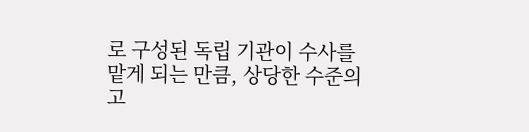로 구성된 독립 기관이 수사를 맡게 되는 만큼, 상당한 수준의 고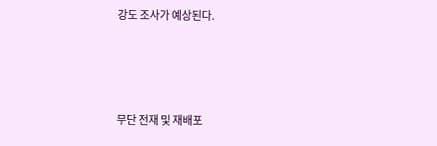강도 조사가 예상된다.






무단 전재 및 재배포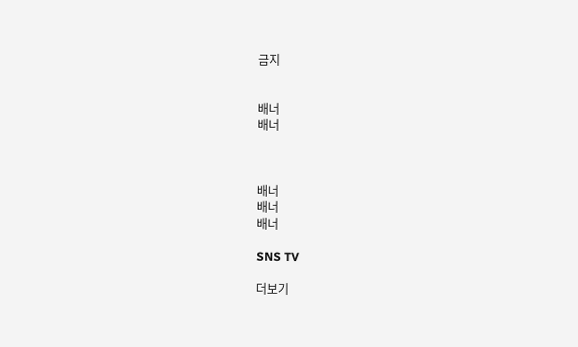금지


배너
배너



배너
배너
배너

SNS TV

더보기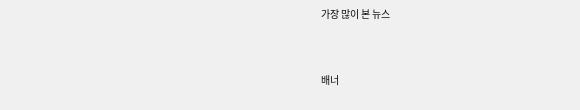가장 많이 본 뉴스


배너